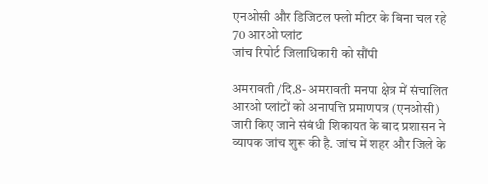एनओसी और डिजिटल फ्लो मीटर के बिना चल रहे 70 आरओ प्लांट
जांच रिपोर्ट जिलाधिकारी को सौंपी

अमरावती /दि.8- अमरावती मनपा क्षेत्र में संचालित आरओ प्लांटों को अनापत्ति प्रमाणपत्र (एनओसी) जारी किए जाने संबंधी शिकायत के बाद प्रशासन ने व्यापक जांच शुरू की है. जांच में शहर और जिले के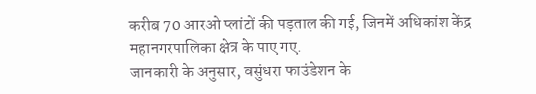करीब 70 आरओ प्लांटों की पड़ताल की गई, जिनमें अधिकांश केंद्र महानगरपालिका क्षेत्र के पाए गए.
जानकारी के अनुसार, वसुंधरा फाउंडेशन के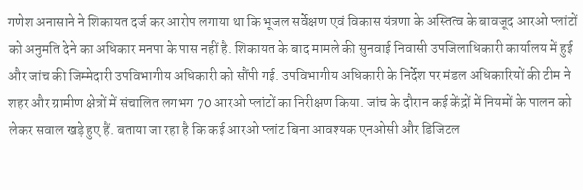गणेश अनासाने ने शिकायत दर्ज कर आरोप लगाया था कि भूजल सर्वेक्षण एवं विकास यंत्रणा के अस्तित्व के बावजूद आरओ प्लांटों को अनुमति देने का अधिकार मनपा के पास नहीं है. शिकायत के बाद मामले की सुनवाई निवासी उपजिलाधिकारी कार्यालय में हुई और जांच की जिम्मेदारी उपविभागीय अधिकारी को सौंपी गई. उपविभागीय अधिकारी के निर्देश पर मंडल अधिकारियों की टीम ने शहर और ग्रामीण क्षेत्रों में संचालित लगभग 70 आरओ प्लांटों का निरीक्षण किया. जांच के दौरान कई केंद्रों में नियमों के पालन को लेकर सवाल खड़े हुए हैं. बताया जा रहा है कि कई आरओ प्लांट बिना आवश्यक एनओसी और डिजिटल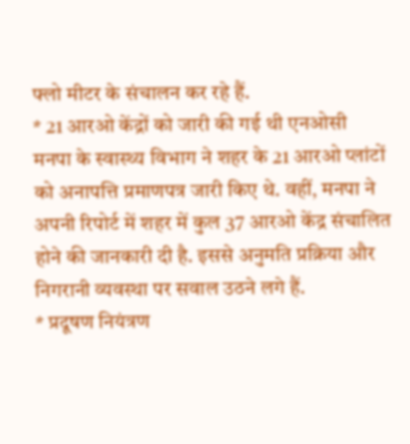फ्लो मीटर के संचालन कर रहे हैं.
* 21 आरओ केंद्रों को जारी की गई थी एनओसी
मनपा के स्वास्थ्य विभाग ने शहर के 21 आरओ प्लांटों को अनापत्ति प्रमाणपत्र जारी किए थे. वहीं, मनपा ने अपनी रिपोर्ट में शहर में कुल 37 आरओ केंद्र संचालित होने की जानकारी दी है. इससे अनुमति प्रक्रिया और निगरानी व्यवस्था पर सवाल उठने लगे हैं.
* प्रदूषण नियंत्रण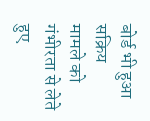बोर्ड भी हुआ सक्रिय
मामले को गंभीरता से लेते हुए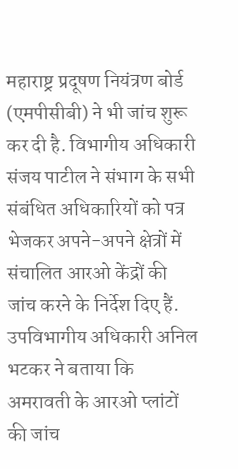महाराष्ट्र प्रदूषण नियंत्रण बोर्ड (एमपीसीबी) ने भी जांच शुरू कर दी है. विभागीय अधिकारी संजय पाटील ने संभाग के सभी संबंधित अधिकारियों को पत्र भेजकर अपने-अपने क्षेत्रों में संचालित आरओ केंद्रों की जांच करने के निर्देश दिए हैं. उपविभागीय अधिकारी अनिल भटकर ने बताया कि अमरावती के आरओ प्लांटों की जांच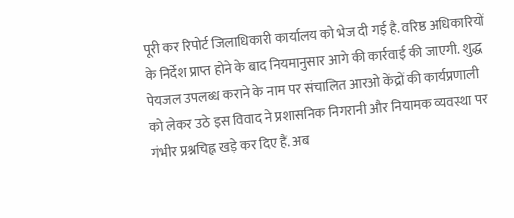पूरी कर रिपोर्ट जिलाधिकारी कार्यालय को भेज दी गई है. वरिष्ठ अधिकारियों के निर्देश प्राप्त होने के बाद नियमानुसार आगे की कार्रवाई की जाएगी. शुद्ध पेयजल उपलब्ध कराने के नाम पर संचालित आरओ केंद्रों की कार्यप्रणाली को लेकर उठे इस विवाद ने प्रशासनिक निगरानी और नियामक व्यवस्था पर गंभीर प्रश्नचिह्न खड़े कर दिए हैं. अब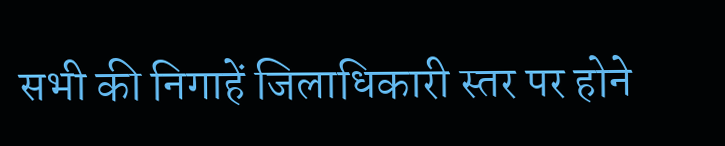सभी की निगाहें जिलाधिकारी स्तर पर होने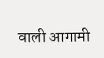वाली आगामी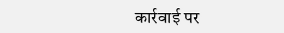कार्रवाई पर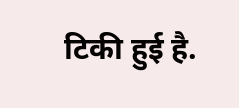टिकी हुई है.